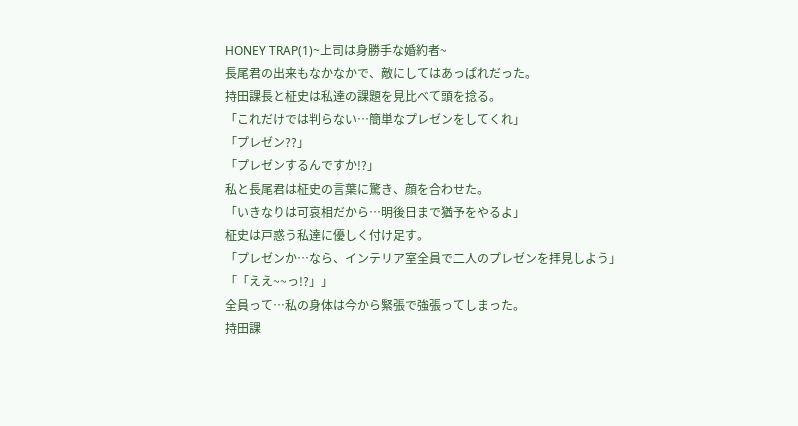HONEY TRAP(1)~上司は身勝手な婚約者~
長尾君の出来もなかなかで、敵にしてはあっぱれだった。
持田課長と柾史は私達の課題を見比べて頭を捻る。
「これだけでは判らない…簡単なプレゼンをしてくれ」
「プレゼン??」
「プレゼンするんですか!?」
私と長尾君は柾史の言葉に驚き、顔を合わせた。
「いきなりは可哀相だから…明後日まで猶予をやるよ」
柾史は戸惑う私達に優しく付け足す。
「プレゼンか…なら、インテリア室全員で二人のプレゼンを拝見しよう」
「「ええ~~っ!?」」
全員って…私の身体は今から緊張で強張ってしまった。
持田課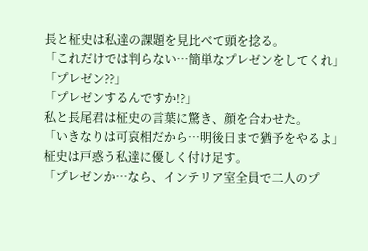長と柾史は私達の課題を見比べて頭を捻る。
「これだけでは判らない…簡単なプレゼンをしてくれ」
「プレゼン??」
「プレゼンするんですか!?」
私と長尾君は柾史の言葉に驚き、顔を合わせた。
「いきなりは可哀相だから…明後日まで猶予をやるよ」
柾史は戸惑う私達に優しく付け足す。
「プレゼンか…なら、インテリア室全員で二人のプ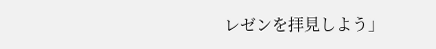レゼンを拝見しよう」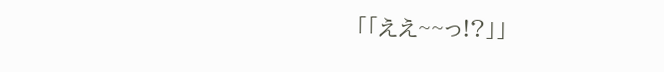「「ええ~~っ!?」」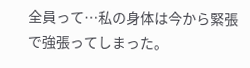全員って…私の身体は今から緊張で強張ってしまった。